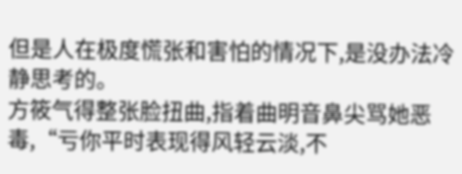但是人在极度慌张和害怕的情况下,是没办法冷静思考的。
方筱气得整张脸扭曲,指着曲明音鼻尖骂她恶毒,“亏你平时表现得风轻云淡,不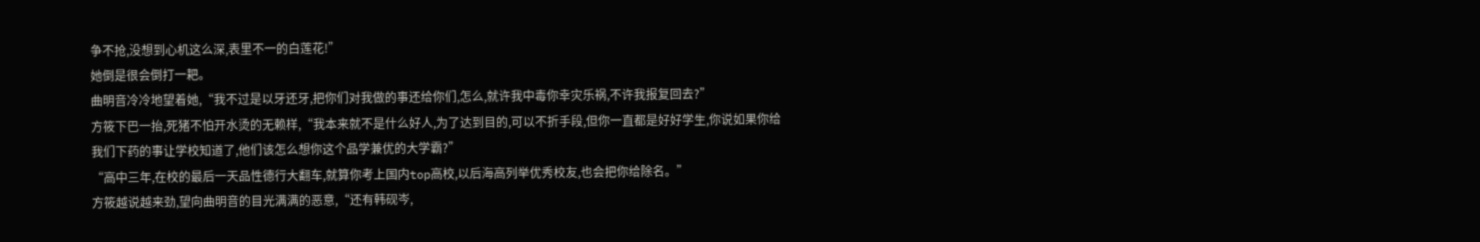争不抢,没想到心机这么深,表里不一的白莲花!”
她倒是很会倒打一耙。
曲明音冷冷地望着她,“我不过是以牙还牙,把你们对我做的事还给你们,怎么,就许我中毒你幸灾乐祸,不许我报复回去?”
方筱下巴一抬,死猪不怕开水烫的无赖样,“我本来就不是什么好人,为了达到目的,可以不折手段,但你一直都是好好学生,你说如果你给我们下药的事让学校知道了,他们该怎么想你这个品学兼优的大学霸?”
“高中三年,在校的最后一天品性德行大翻车,就算你考上国内top高校,以后海高列举优秀校友,也会把你给除名。”
方筱越说越来劲,望向曲明音的目光满满的恶意,“还有韩砚岑,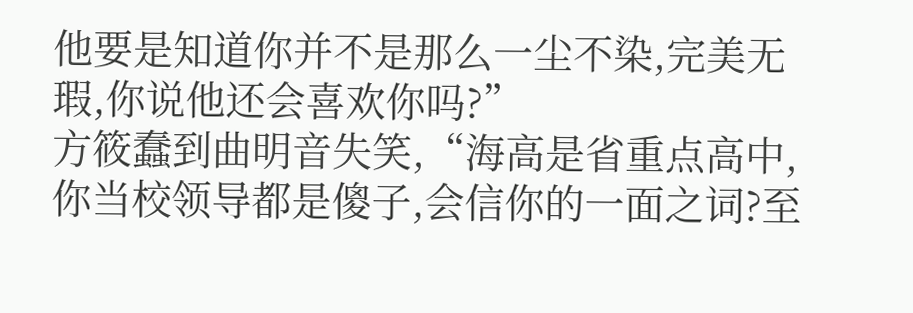他要是知道你并不是那么一尘不染,完美无瑕,你说他还会喜欢你吗?”
方筱蠢到曲明音失笑,“海高是省重点高中,你当校领导都是傻子,会信你的一面之词?至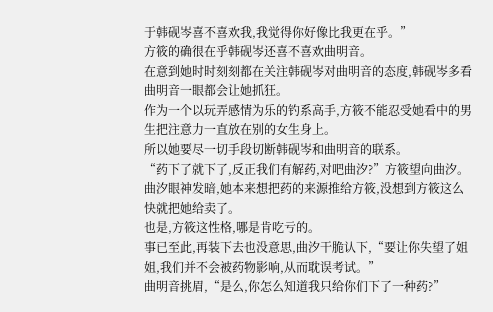于韩砚岑喜不喜欢我,我觉得你好像比我更在乎。”
方筱的确很在乎韩砚岑还喜不喜欢曲明音。
在意到她时时刻刻都在关注韩砚岑对曲明音的态度,韩砚岑多看曲明音一眼都会让她抓狂。
作为一个以玩弄感情为乐的钓系高手,方筱不能忍受她看中的男生把注意力一直放在别的女生身上。
所以她要尽一切手段切断韩砚岑和曲明音的联系。
“药下了就下了,反正我们有解药,对吧曲汐?”方筱望向曲汐。
曲汐眼神发暗,她本来想把药的来源推给方筱,没想到方筱这么快就把她给卖了。
也是,方筱这性格,哪是肯吃亏的。
事已至此,再装下去也没意思,曲汐干脆认下,“要让你失望了姐姐,我们并不会被药物影响,从而耽误考试。”
曲明音挑眉,“是么,你怎么知道我只给你们下了一种药?”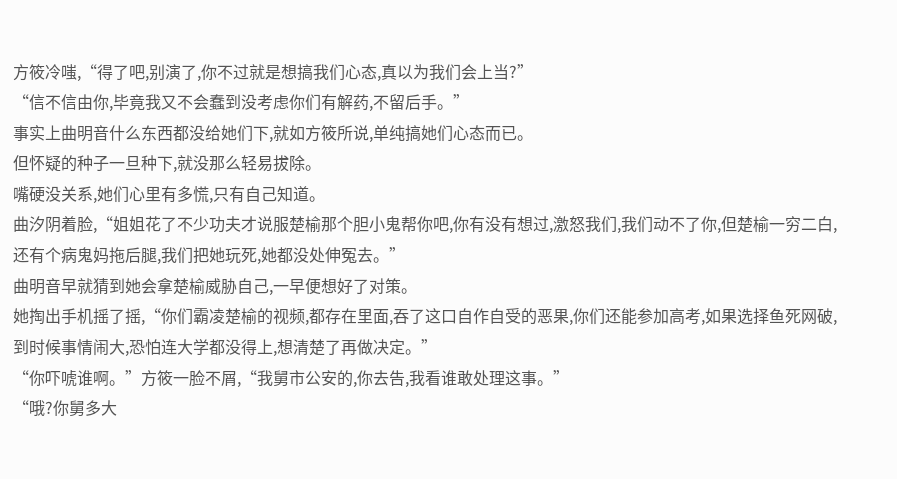方筱冷嗤,“得了吧,别演了,你不过就是想搞我们心态,真以为我们会上当?”
“信不信由你,毕竟我又不会蠢到没考虑你们有解药,不留后手。”
事实上曲明音什么东西都没给她们下,就如方筱所说,单纯搞她们心态而已。
但怀疑的种子一旦种下,就没那么轻易拔除。
嘴硬没关系,她们心里有多慌,只有自己知道。
曲汐阴着脸,“姐姐花了不少功夫才说服楚榆那个胆小鬼帮你吧,你有没有想过,激怒我们,我们动不了你,但楚榆一穷二白,还有个病鬼妈拖后腿,我们把她玩死,她都没处伸冤去。”
曲明音早就猜到她会拿楚榆威胁自己,一早便想好了对策。
她掏出手机摇了摇,“你们霸凌楚榆的视频,都存在里面,吞了这口自作自受的恶果,你们还能参加高考,如果选择鱼死网破,到时候事情闹大,恐怕连大学都没得上,想清楚了再做决定。”
“你吓唬谁啊。”方筱一脸不屑,“我舅市公安的,你去告,我看谁敢处理这事。”
“哦?你舅多大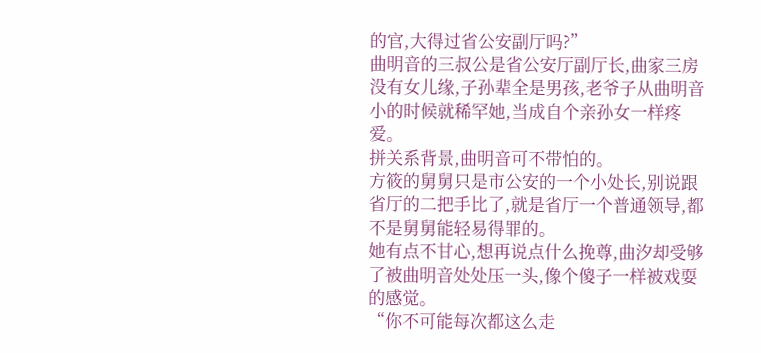的官,大得过省公安副厅吗?”
曲明音的三叔公是省公安厅副厅长,曲家三房没有女儿缘,子孙辈全是男孩,老爷子从曲明音小的时候就稀罕她,当成自个亲孙女一样疼爱。
拼关系背景,曲明音可不带怕的。
方筱的舅舅只是市公安的一个小处长,别说跟省厅的二把手比了,就是省厅一个普通领导,都不是舅舅能轻易得罪的。
她有点不甘心,想再说点什么挽尊,曲汐却受够了被曲明音处处压一头,像个傻子一样被戏耍的感觉。
“你不可能每次都这么走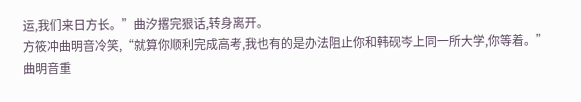运,我们来日方长。”曲汐撂完狠话,转身离开。
方筱冲曲明音冷笑,“就算你顺利完成高考,我也有的是办法阻止你和韩砚岑上同一所大学,你等着。”
曲明音重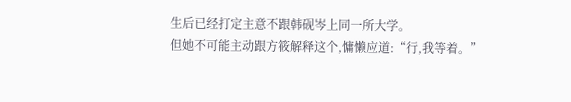生后已经打定主意不跟韩砚岑上同一所大学。
但她不可能主动跟方筱解释这个,慵懒应道:“行,我等着。”